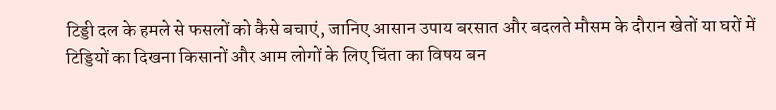टिड्डी दल के हमले से फसलों को कैसे बचाएं, जानिए आसान उपाय बरसात और बदलते मौसम के दौरान खेतों या घरों में टिड्डियों का दिखना किसानों और आम लोगों के लिए चिंता का विषय बन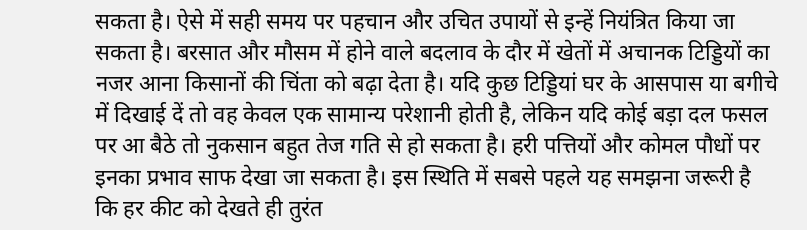सकता है। ऐसे में सही समय पर पहचान और उचित उपायों से इन्हें नियंत्रित किया जा सकता है। बरसात और मौसम में होने वाले बदलाव के दौर में खेतों में अचानक टिड्डियों का नजर आना किसानों की चिंता को बढ़ा देता है। यदि कुछ टिड्डियां घर के आसपास या बगीचे में दिखाई दें तो वह केवल एक सामान्य परेशानी होती है, लेकिन यदि कोई बड़ा दल फसल पर आ बैठे तो नुकसान बहुत तेज गति से हो सकता है। हरी पत्तियों और कोमल पौधों पर इनका प्रभाव साफ देखा जा सकता है। इस स्थिति में सबसे पहले यह समझना जरूरी है कि हर कीट को देखते ही तुरंत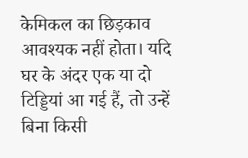केमिकल का छिड़काव आवश्यक नहीं होता। यदि घर के अंदर एक या दो टिड्डियां आ गई हैं, तो उन्हें बिना किसी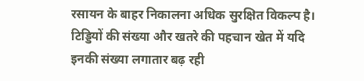रसायन के बाहर निकालना अधिक सुरक्षित विकल्प है। टिड्डियों की संख्या और खतरे की पहचान खेत में यदि इनकी संख्या लगातार बढ़ रही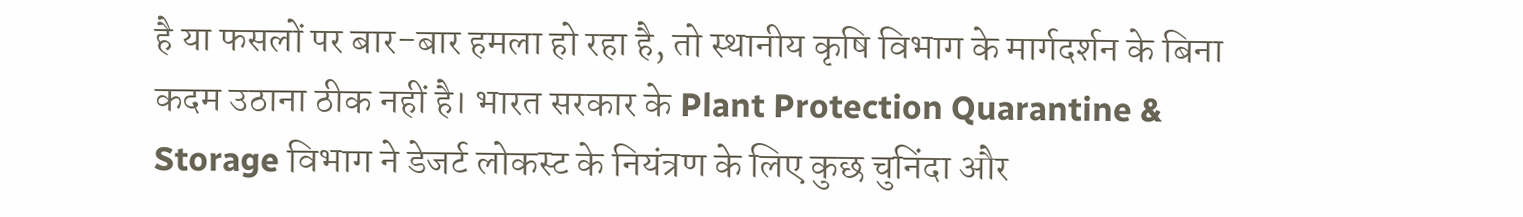है या फसलों पर बार-बार हमला हो रहा है, तो स्थानीय कृषि विभाग के मार्गदर्शन के बिना कदम उठाना ठीक नहीं है। भारत सरकार के Plant Protection Quarantine & Storage विभाग ने डेजर्ट लोकस्ट के नियंत्रण के लिए कुछ चुनिंदा और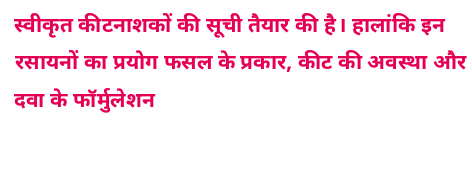स्वीकृत कीटनाशकों की सूची तैयार की है। हालांकि इन रसायनों का प्रयोग फसल के प्रकार, कीट की अवस्था और दवा के फॉर्मुलेशन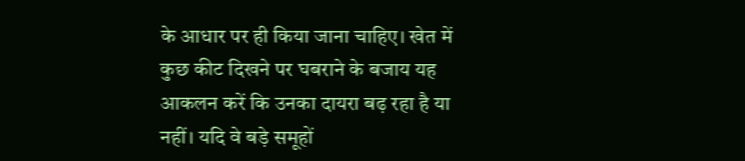के आधार पर ही किया जाना चाहिए। खेत में कुछ कीट दिखने पर घबराने के बजाय यह आकलन करें कि उनका दायरा बढ़ रहा है या नहीं। यदि वे बड़े समूहों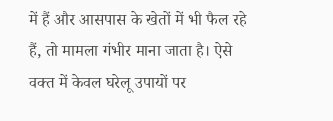में हैं और आसपास के खेतों में भी फैल रहे हैं, तो मामला गंभीर माना जाता है। ऐसे वक्त में केवल घरेलू उपायों पर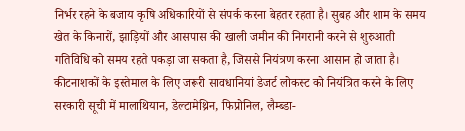निर्भर रहने के बजाय कृषि अधिकारियों से संपर्क करना बेहतर रहता है। सुबह और शाम के समय खेत के किनारों, झाड़ियों और आसपास की खाली जमीन की निगरानी करने से शुरुआती गतिविधि को समय रहते पकड़ा जा सकता है, जिससे नियंत्रण करना आसान हो जाता है। कीटनाशकों के इस्तेमाल के लिए जरूरी सावधानियां डेजर्ट लोकस्ट को नियंत्रित करने के लिए सरकारी सूची में मालाथियान, डेल्टामेथ्रिन, फिप्रोनिल, लैम्ब्डा-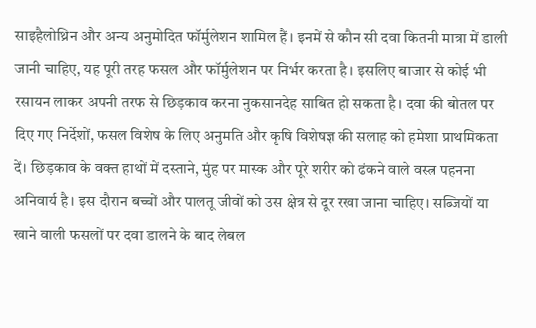साइहैलोथ्रिन और अन्य अनुमोदित फॉर्मुलेशन शामिल हैं। इनमें से कौन सी दवा कितनी मात्रा में डाली जानी चाहिए, यह पूरी तरह फसल और फॉर्मुलेशन पर निर्भर करता है। इसलिए बाजार से कोई भी रसायन लाकर अपनी तरफ से छिड़काव करना नुकसानदेह साबित हो सकता है। दवा की बोतल पर दिए गए निर्देशों, फसल विशेष के लिए अनुमति और कृषि विशेषज्ञ की सलाह को हमेशा प्राथमिकता दें। छिड़काव के वक्त हाथों में दस्ताने, मुंह पर मास्क और पूरे शरीर को ढंकने वाले वस्त्र पहनना अनिवार्य है। इस दौरान बच्चों और पालतू जीवों को उस क्षेत्र से दूर रखा जाना चाहिए। सब्जियों या खाने वाली फसलों पर दवा डालने के बाद लेबल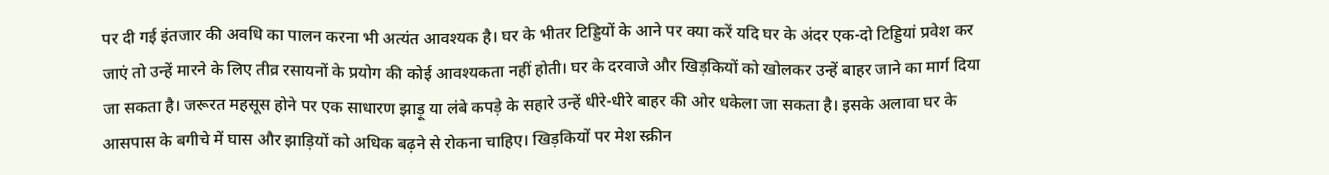पर दी गई इंतजार की अवधि का पालन करना भी अत्यंत आवश्यक है। घर के भीतर टिड्डियों के आने पर क्या करें यदि घर के अंदर एक-दो टिड्डियां प्रवेश कर जाएं तो उन्हें मारने के लिए तीव्र रसायनों के प्रयोग की कोई आवश्यकता नहीं होती। घर के दरवाजे और खिड़कियों को खोलकर उन्हें बाहर जाने का मार्ग दिया जा सकता है। जरूरत महसूस होने पर एक साधारण झाड़ू या लंबे कपड़े के सहारे उन्हें धीरे-धीरे बाहर की ओर धकेला जा सकता है। इसके अलावा घर के आसपास के बगीचे में घास और झाड़ियों को अधिक बढ़ने से रोकना चाहिए। खिड़कियों पर मेश स्क्रीन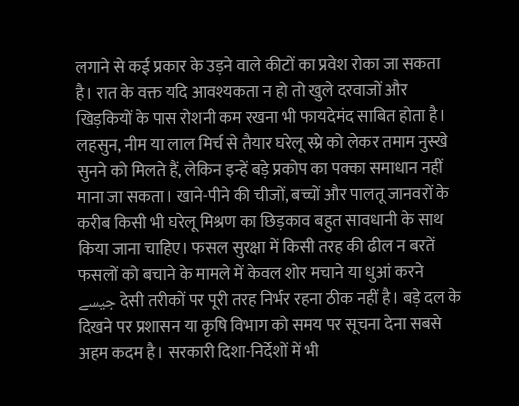लगाने से कई प्रकार के उड़ने वाले कीटों का प्रवेश रोका जा सकता है। रात के वक्त यदि आवश्यकता न हो तो खुले दरवाजों और खिड़कियों के पास रोशनी कम रखना भी फायदेमंद साबित होता है। लहसुन, नीम या लाल मिर्च से तैयार घरेलू स्प्रे को लेकर तमाम नुस्खे सुनने को मिलते हैं, लेकिन इन्हें बड़े प्रकोप का पक्का समाधान नहीं माना जा सकता। खाने-पीने की चीजों, बच्चों और पालतू जानवरों के करीब किसी भी घरेलू मिश्रण का छिड़काव बहुत सावधानी के साथ किया जाना चाहिए। फसल सुरक्षा में किसी तरह की ढील न बरतें फसलों को बचाने के मामले में केवल शोर मचाने या धुआं करने جیسے देसी तरीकों पर पूरी तरह निर्भर रहना ठीक नहीं है। बड़े दल के दिखने पर प्रशासन या कृषि विभाग को समय पर सूचना देना सबसे अहम कदम है। सरकारी दिशा-निर्देशों में भी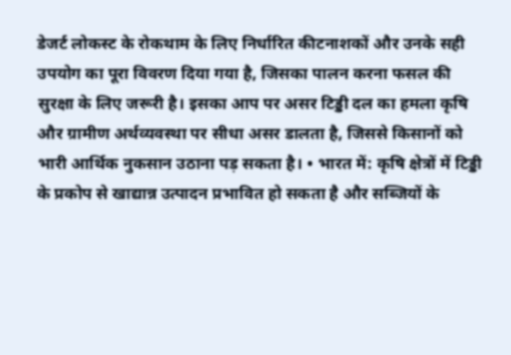डेजर्ट लोकस्ट के रोकथाम के लिए निर्धारित कीटनाशकों और उनके सही उपयोग का पूरा विवरण दिया गया है, जिसका पालन करना फसल की सुरक्षा के लिए जरूरी है। इसका आप पर असर टिड्डी दल का हमला कृषि और ग्रामीण अर्थव्यवस्था पर सीधा असर डालता है, जिससे किसानों को भारी आर्थिक नुकसान उठाना पड़ सकता है। • भारत में: कृषि क्षेत्रों में टिड्डी के प्रकोप से खाद्यान्न उत्पादन प्रभावित हो सकता है और सब्जियों के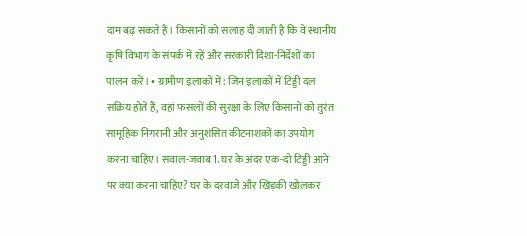दाम बढ़ सकते हैं। किसानों को सलाह दी जाती है कि वे स्थानीय कृषि विभाग के संपर्क में रहें और सरकारी दिशा-निर्देशों का पालन करें। • ग्रामीण इलाकों में: जिन इलाकों में टिड्डी दल सक्रिय होते हैं, वहां फसलों की सुरक्षा के लिए किसानों को तुरंत सामूहिक निगरानी और अनुशंसित कीटनाशकों का उपयोग करना चाहिए। सवाल-जवाब 1. घर के अंदर एक-दो टिड्डी आने पर क्या करना चाहिए? घर के दरवाजे और खिड़की खोलकर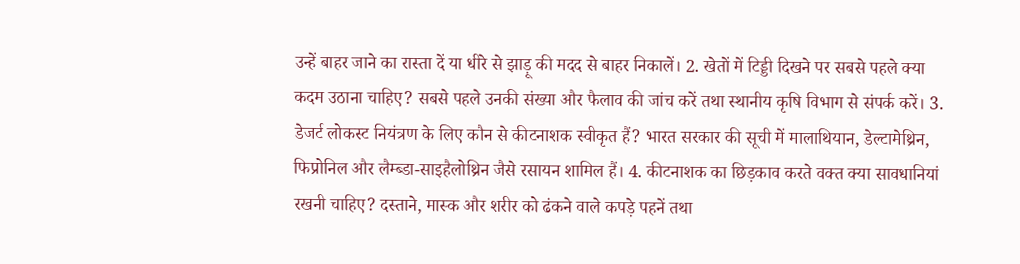उन्हें बाहर जाने का रास्ता दें या धीरे से झाड़ू की मदद से बाहर निकालें। 2. खेतों में टिड्डी दिखने पर सबसे पहले क्या कदम उठाना चाहिए? सबसे पहले उनकी संख्या और फैलाव की जांच करें तथा स्थानीय कृषि विभाग से संपर्क करें। 3. डेजर्ट लोकस्ट नियंत्रण के लिए कौन से कीटनाशक स्वीकृत हैं? भारत सरकार की सूची में मालाथियान, डेल्टामेथ्रिन, फिप्रोनिल और लैम्ब्डा-साइहैलोथ्रिन जैसे रसायन शामिल हैं। 4. कीटनाशक का छिड़काव करते वक्त क्या सावधानियां रखनी चाहिए? दस्ताने, मास्क और शरीर को ढंकने वाले कपड़े पहनें तथा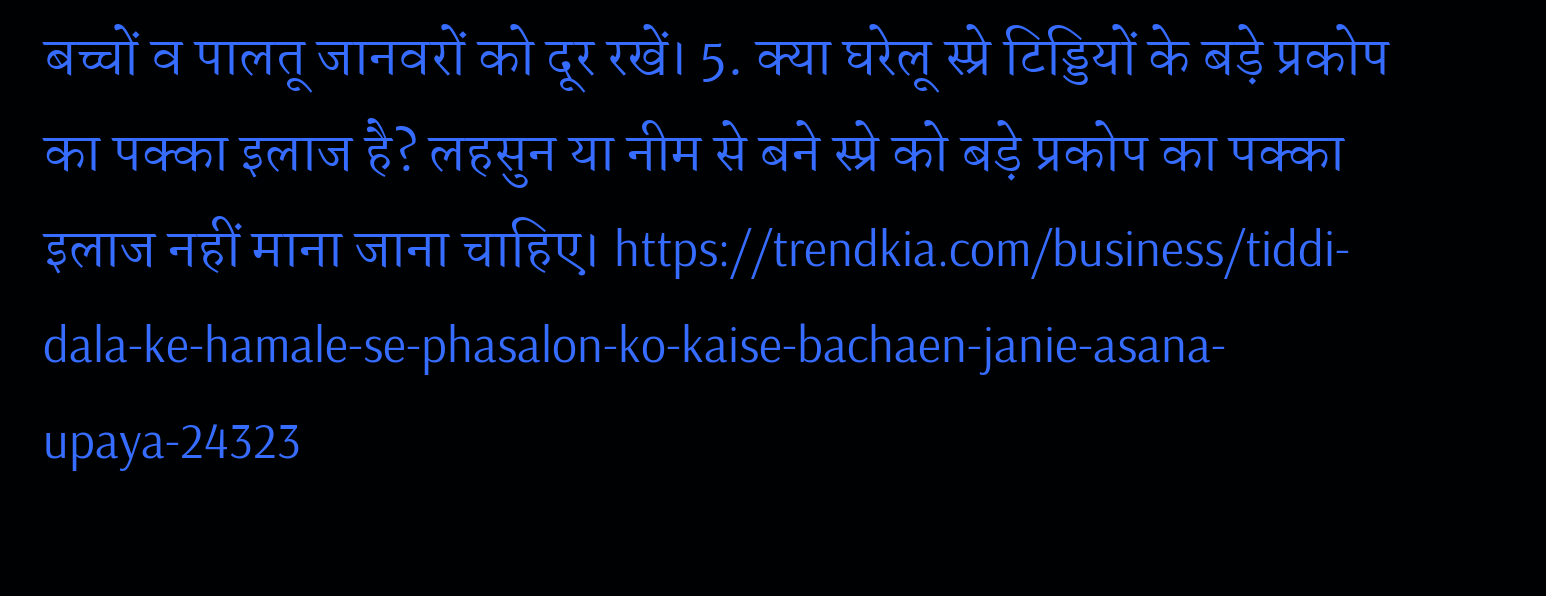बच्चों व पालतू जानवरों को दूर रखें। 5. क्या घरेलू स्प्रे टिड्डियों के बड़े प्रकोप का पक्का इलाज है? लहसुन या नीम से बने स्प्रे को बड़े प्रकोप का पक्का इलाज नहीं माना जाना चाहिए। https://trendkia.com/business/tiddi-dala-ke-hamale-se-phasalon-ko-kaise-bachaen-janie-asana-upaya-24323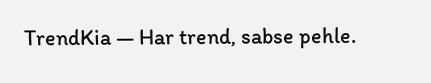TrendKia — Har trend, sabse pehle.